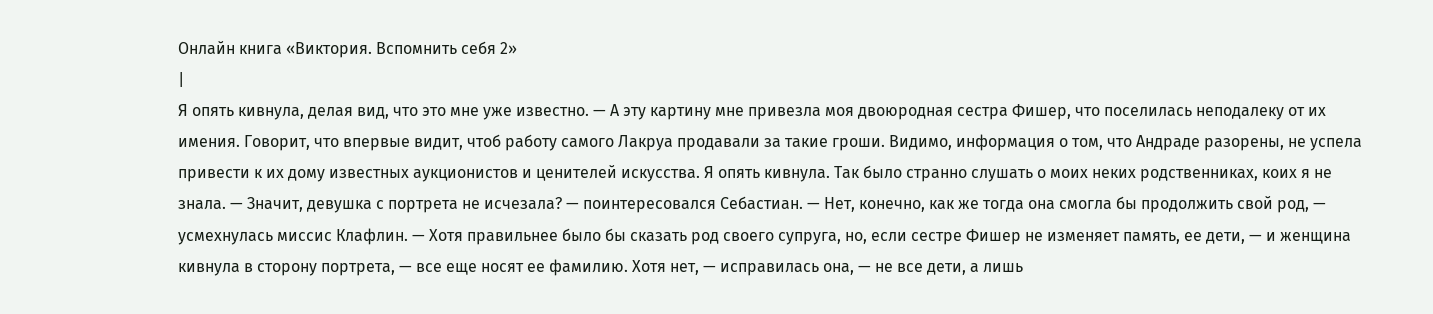Онлайн книга «Виктория. Вспомнить себя 2»
|
Я опять кивнула, делая вид, что это мне уже известно. — А эту картину мне привезла моя двоюродная сестра Фишер, что поселилась неподалеку от их имения. Говорит, что впервые видит, чтоб работу самого Лакруа продавали за такие гроши. Видимо, информация о том, что Андраде разорены, не успела привести к их дому известных аукционистов и ценителей искусства. Я опять кивнула. Так было странно слушать о моих неких родственниках, коих я не знала. — Значит, девушка с портрета не исчезала? — поинтересовался Себастиан. — Нет, конечно, как же тогда она смогла бы продолжить свой род, — усмехнулась миссис Клафлин. — Хотя правильнее было бы сказать род своего супруга, но, если сестре Фишер не изменяет память, ее дети, — и женщина кивнула в сторону портрета, — все еще носят ее фамилию. Хотя нет, — исправилась она, — не все дети, а лишь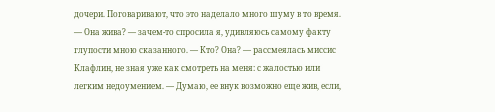дочери. Поговаривают, что это наделало много шуму в то время. — Она жива? — зачем-то спросила я, удивляюсь самому факту глупости мною сказанного. — Кто? Она? — рассмеялась миссис Клафлин, не зная уже как смотреть на меня: с жалостью или легким недоумением. — Думаю, ее внук возможно еще жив, если,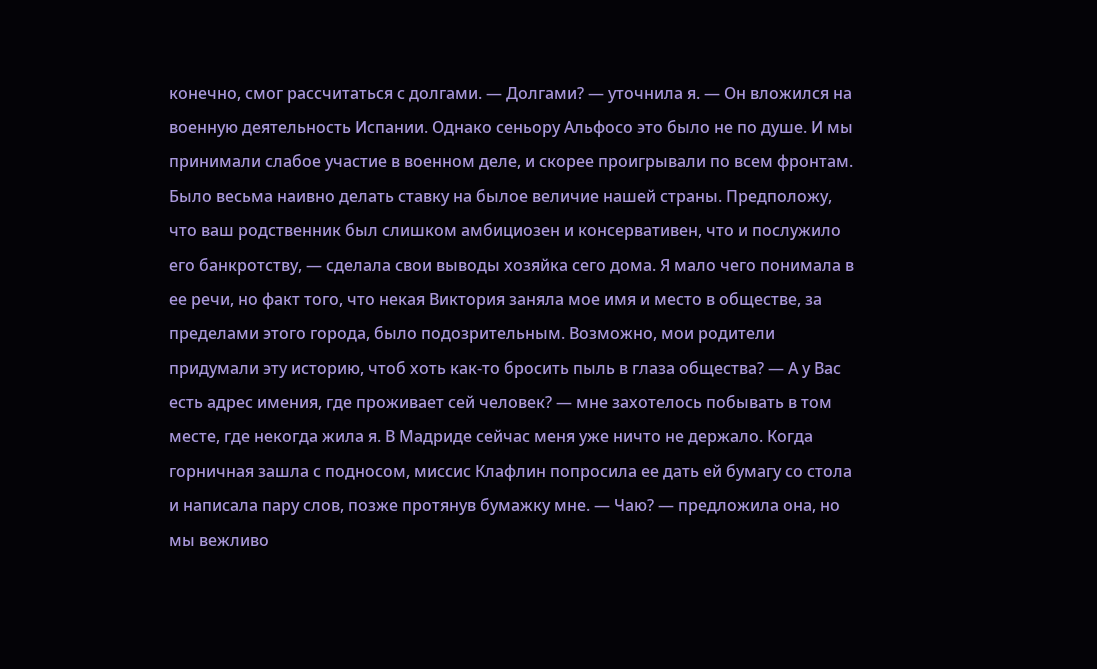конечно, смог рассчитаться с долгами. — Долгами? — уточнила я. — Он вложился на военную деятельность Испании. Однако сеньору Альфосо это было не по душе. И мы принимали слабое участие в военном деле, и скорее проигрывали по всем фронтам. Было весьма наивно делать ставку на былое величие нашей страны. Предположу, что ваш родственник был слишком амбициозен и консервативен, что и послужило его банкротству, — сделала свои выводы хозяйка сего дома. Я мало чего понимала в ее речи, но факт того, что некая Виктория заняла мое имя и место в обществе, за пределами этого города, было подозрительным. Возможно, мои родители придумали эту историю, чтоб хоть как-то бросить пыль в глаза общества? — А у Вас есть адрес имения, где проживает сей человек? — мне захотелось побывать в том месте, где некогда жила я. В Мадриде сейчас меня уже ничто не держало. Когда горничная зашла с подносом, миссис Клафлин попросила ее дать ей бумагу со стола и написала пару слов, позже протянув бумажку мне. — Чаю? — предложила она, но мы вежливо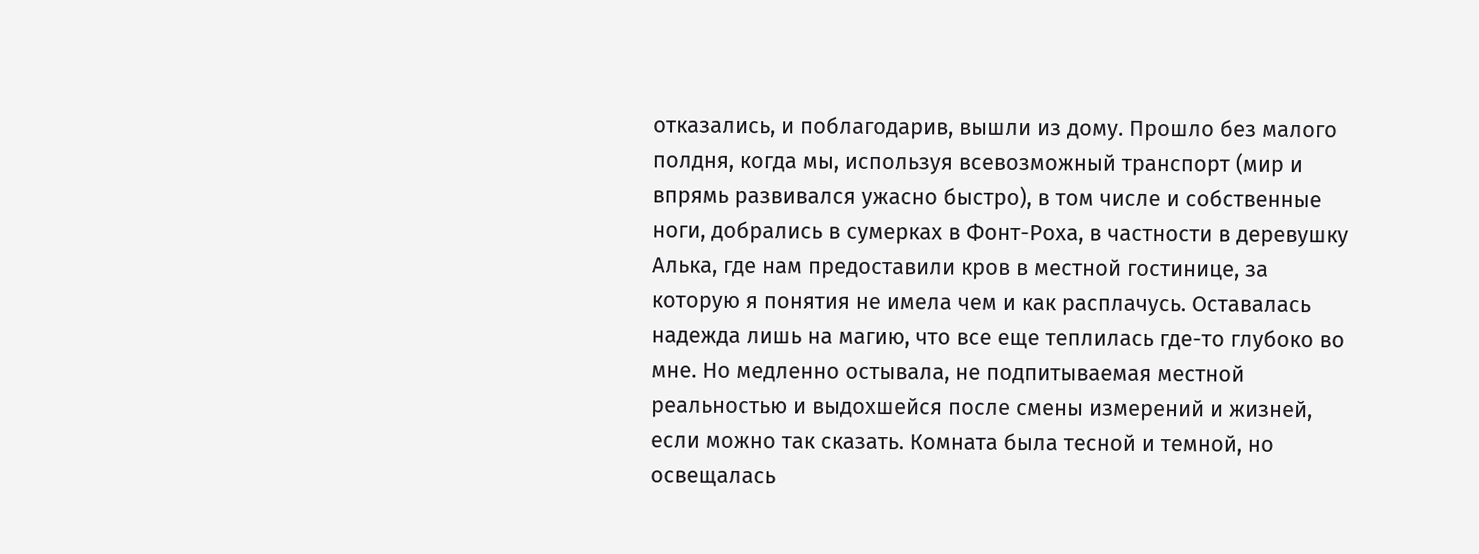отказались, и поблагодарив, вышли из дому. Прошло без малого полдня, когда мы, используя всевозможный транспорт (мир и впрямь развивался ужасно быстро), в том числе и собственные ноги, добрались в сумерках в Фонт-Роха, в частности в деревушку Алька, где нам предоставили кров в местной гостинице, за которую я понятия не имела чем и как расплачусь. Оставалась надежда лишь на магию, что все еще теплилась где-то глубоко во мне. Но медленно остывала, не подпитываемая местной реальностью и выдохшейся после смены измерений и жизней, если можно так сказать. Комната была тесной и темной, но освещалась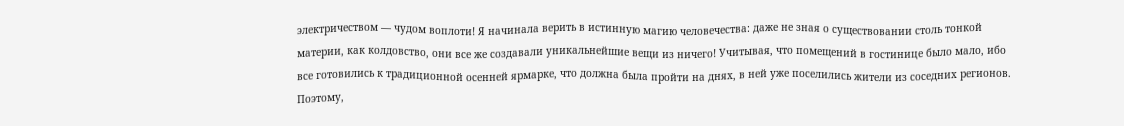электричеством — чудом воплоти! Я начинала верить в истинную магию человечества: даже не зная о существовании столь тонкой материи, как колдовство, они все же создавали уникальнейшие вещи из ничего! Учитывая, что помещений в гостинице было мало, ибо все готовились к традиционной осенней ярмарке, что должна была пройти на днях, в ней уже поселились жители из соседних регионов. Поэтому,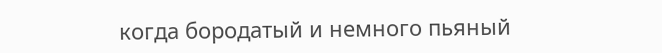когда бородатый и немного пьяный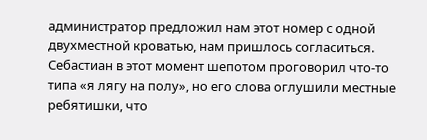администратор предложил нам этот номер с одной двухместной кроватью, нам пришлось согласиться. Себастиан в этот момент шепотом проговорил что-то типа «я лягу на полу», но его слова оглушили местные ребятишки, что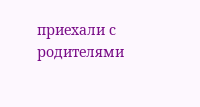приехали с родителями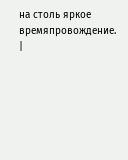на столь яркое времяпровождение. |